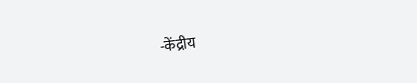-केंद्रीय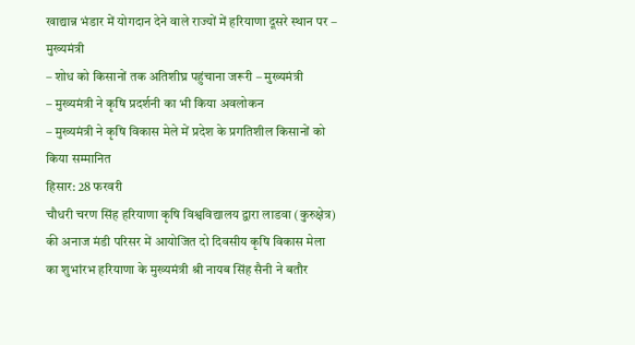खाद्यान्न भंडार में योगदान देने वाले राज्यों में हरियाणा दूसरे स्थान पर – मुख्यमंत्री
– शोध को किसानों तक अतिशीघ्र पहुंचाना जरूरी – मुख्यमंत्री
– मुख्यमंत्री ने कृषि प्रदर्शनी का भी किया अवलोकन
– मुख्यमंत्री ने कृषि विकास मेले में प्रदेश के प्रगतिशील किसानों को किया सम्मानित
हिसार: 28 फरवरी
चौधरी चरण सिंह हरियाणा कृषि विश्वविद्यालय द्वारा लाडवा (कुरुक्षेत्र) की अनाज मंडी परिसर में आयोजित दो दिवसीय कृषि विकास मेला का शुभांरभ हरियाणा के मुख्यमंत्री श्री नायब सिंह सैनी ने बतौर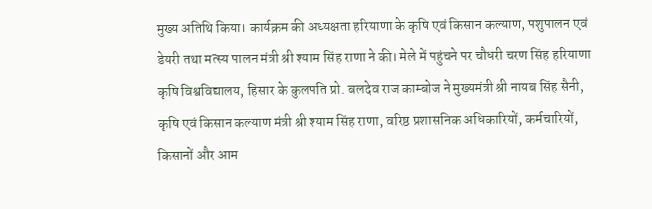मुख्य अतिथि किया। कार्यक्रम की अध्यक्षता हरियाणा के कृषि एवं किसान कल्याण, पशुपालन एवं डेयरी तथा मत्स्य पालन मंत्री श्री श्याम सिंह राणा ने की। मेले में पहुंचने पर चौधरी चरण सिंह हरियाणा कृषि विश्वविद्यालय, हिसार के कुलपति प्रो. बलदेव राज काम्बोज ने मुख्यमंत्री श्री नायब सिंह सैनी, कृषि एवं किसान कल्याण मंत्री श्री श्याम सिंह राणा, वरिष्ठ प्रशासनिक अधिकारियों, कर्मचारियों, किसानों और आम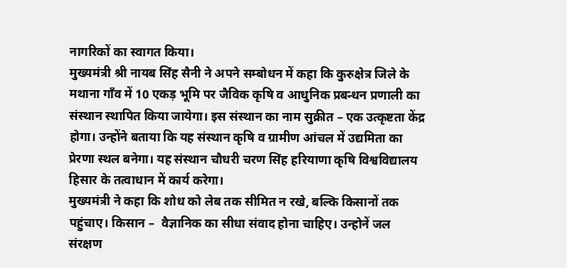नागरिकों का स्वागत किया।
मुख्यमंत्री श्री नायब सिंह सैनी ने अपने सम्बोधन में कहा कि कुरुक्षेत्र जिले के मथाना गाँव में 10 एकड़ भूमि पर जैविक कृषि व आधुनिक प्रबन्धन प्रणाली का संस्थान स्थापित किया जायेगा। इस संस्थान का नाम सुक्रीत – एक उत्कृष्टता केंद्र होगा। उन्होंने बताया कि यह संस्थान कृषि व ग्रामीण आंचल में उद्यमिता का प्रेरणा स्थल बनेगा। यह संस्थान चौधरी चरण सिंह हरियाणा कृषि विश्वविद्यालय हिसार के तत्वाधान में कार्य करेगा।
मुख्यमंत्री ने कहा कि शोध को लेब तक सीमित न रखे, बल्कि किसानों तक पहुंचाए। किसान –  वैज्ञानिक का सीधा संवाद होना चाहिए। उन्होनें जल संरक्षण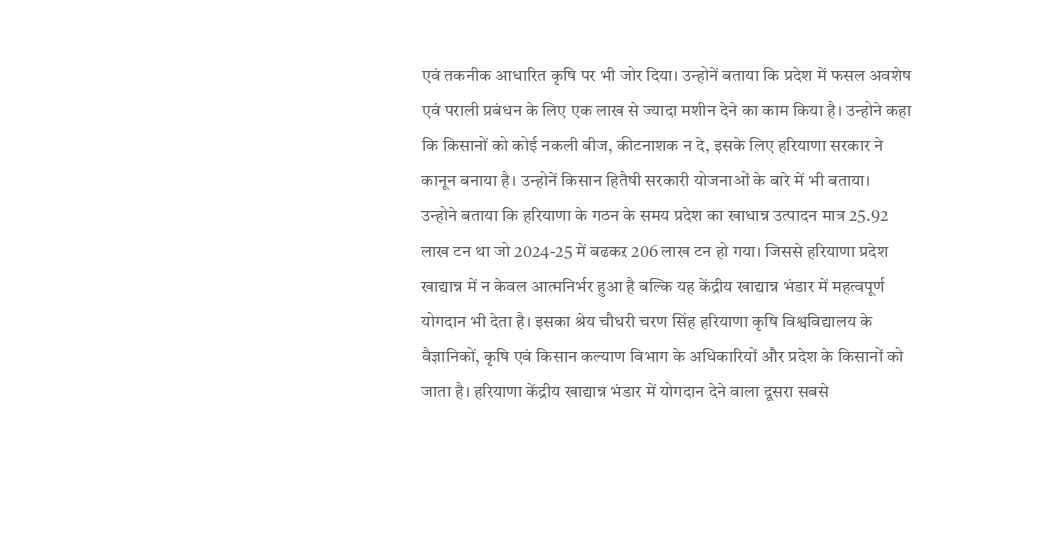एवं तकनीक आधारित कृषि पर भी जोर दिया। उन्होनें बताया कि प्रदेश में फसल अवशेष एवं पराली प्रबंधन के लिए एक लाख से ज्यादा मशीन देने का काम किया है। उन्होने कहा कि किसानों को कोई नकली बीज, कीटनाशक न दे, इसके लिए हरियाणा सरकार ने कानून बनाया है। उन्होनें किसान हितैषी सरकारी योजनाओं के बारे में भी बताया।
उन्होने बताया कि हरियाणा के गठन के समय प्रदेश का खाधान्न उत्पादन मात्र 25.92 लाख टन था जो 2024-25 में बढकऱ 206 लाख टन हो गया। जिससे हरियाणा प्रदेश खाद्यान्न में न केवल आत्मनिर्भर हुआ है बल्कि यह केंद्रीय खाद्यान्न भंडार में महत्वपूर्ण योगदान भी देता है। इसका श्रेय चौधरी चरण सिंह हरियाणा कृषि विश्वविद्यालय के वैज्ञानिकों, कृषि एवं किसान कल्याण विभाग के अधिकारियों और प्रदेश के किसानों को जाता है। हरियाणा केंद्रीय खाद्यान्न भंडार में योगदान देने वाला दूसरा सबसे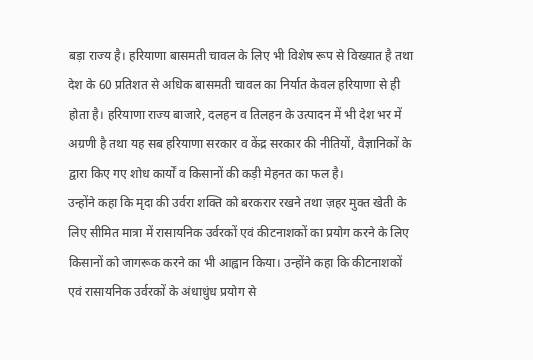बड़ा राज्य है। हरियाणा बासमती चावल के लिए भी विशेष रूप से विख्यात है तथा देश के 60 प्रतिशत से अधिक बासमती चावल का निर्यात केवल हरियाणा से ही होता है। हरियाणा राज्य बाजारे, दलहन व तिलहन के उत्पादन में भी देश भर में अग्रणी है तथा यह सब हरियाणा सरकार व केंद्र सरकार की नीतियों, वैज्ञानिकों के द्वारा किए गए शोध कार्यों व किसानों की कड़ी मेहनत का फल है।
उन्होंने कहा कि मृदा की उर्वरा शक्ति को बरकरार रखने तथा ज़हर मुक्त खेती के लिए सीमित मात्रा में रासायनिक उर्वरकों एवं कीटनाशकों का प्रयोग करने के लिए किसानों को जागरूक करने का भी आह्वान किया। उन्होंने कहा कि कीटनाशकों एवं रासायनिक उर्वरकों के अंधाधुंध प्रयोग से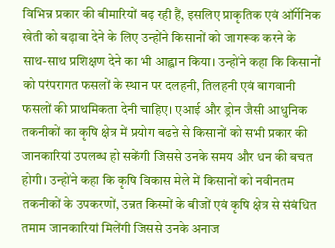विभिन्न प्रकार की बीमारियों बढ़ रही हैं, इसलिए प्राकृतिक एवं ऑर्गेनिक खेती को बढ़ावा देने के लिए उन्होंने किसानों को जागरूक करने के साथ-साथ प्रशिक्षण देने का भी आह्वान किया। उन्होंने कहा कि किसानों को परंपरागत फसलों के स्थान पर दलहनी, तिलहनी एवं बागवानी फसलों की प्राथमिकता देनी चाहिए। एआई और ड्रोन जैसी आधुनिक तकनीकों का कृषि क्षेत्र में प्रयोग बढऩे से किसानों को सभी प्रकार की जानकारियां उपलब्ध हो सकेंगी जिससे उनके समय और धन की बचत होगी। उन्होंने कहा कि कृषि विकास मेले में किसानों को नवीनतम तकनीकों के उपकरणों, उन्नत किस्मों के बीजों एवं कृषि क्षेत्र से संबंधित तमाम जानकारियां मिलेंगी जिससे उनके अनाज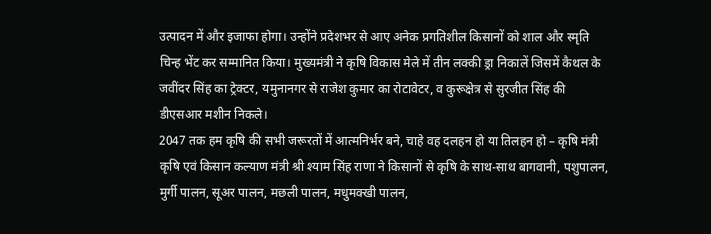उत्पादन में और इजाफा होगा। उन्होंने प्रदेशभर से आए अनेक प्रगतिशील किसानों को शाल और स्मृति चिन्ह भेंट कर सम्मानित किया। मुख्यमंत्री ने कृषि विकास मेले में तीन लक्की ड्रा निकालें जिसमें कैथल के जवींदर सिंह का ट्रेक्टर, यमुनानगर से राजेश कुमार का रोटावेटर, व कुरूक्षेत्र से सुरजीत सिंह की डीएसआर मशीन निकले।
2047 तक हम कृषि की सभी जरूरतों में आत्मनिर्भर बने, चाहे वह दलहन हो या तिलहन हो – कृषि मंत्री
कृषि एवं किसान कल्याण मंत्री श्री श्याम सिंह राणा ने किसानों से कृषि के साथ-साथ बागवानी, पशुपालन, मुर्गी पालन, सूअर पालन, मछली पालन, मधुमक्खी पालन,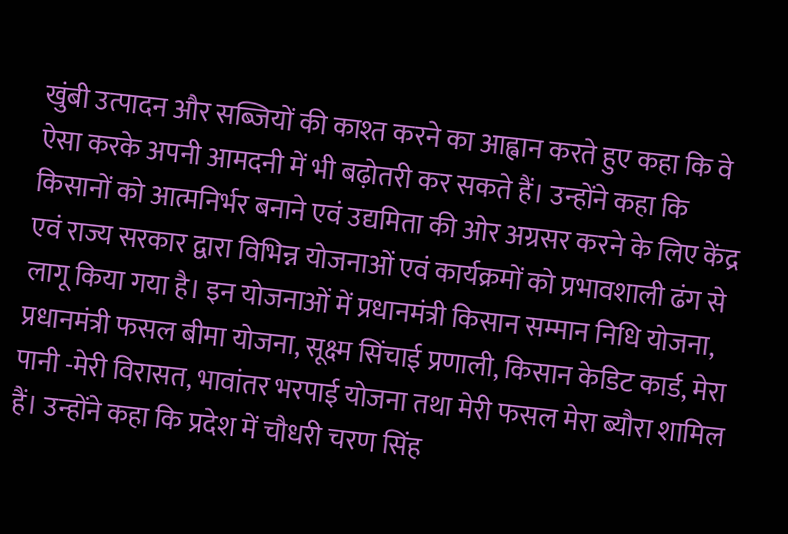खुंबी उत्पादन और सब्जियों की काश्त करने का आह्वान करते हुए कहा कि वे ऐसा करके अपनी आमदनी में भी बढ़ोतरी कर सकते हैं। उन्होंने कहा कि किसानों को आत्मनिर्भर बनाने एवं उद्यमिता की ओर अग्रसर करने के लिए केंद्र एवं राज्य सरकार द्वारा विभिन्न योजनाओं एवं कार्यक्रमों को प्रभावशाली ढंग से लागू किया गया है। इन योजनाओं में प्रधानमंत्री किसान सम्मान निधि योजना, प्रधानमंत्री फसल बीमा योजना, सूक्ष्म सिंचाई प्रणाली, किसान केडिट कार्ड, मेरा पानी -मेरी विरासत, भावांतर भरपाई योजना तथा मेरी फसल मेरा ब्यौरा शामिल हैं। उन्होंने कहा कि प्रदेश में चौधरी चरण सिंह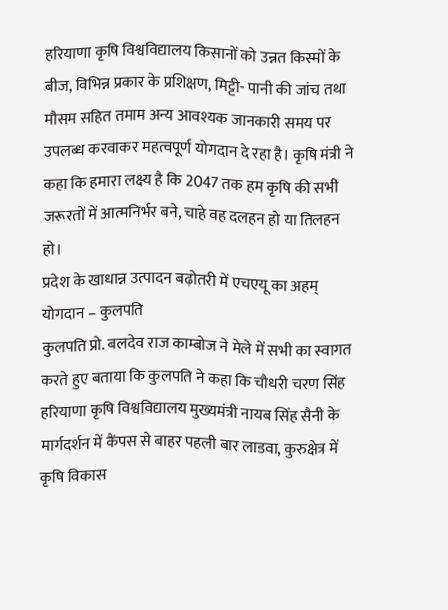हरियाणा कृषि विश्वविद्यालय किसानों को उन्नत किस्मों के बीज, विभिन्न प्रकार के प्रशिक्षण, मिट्टी- पानी की जांच तथा मौसम सहित तमाम अन्य आवश्यक जानकारी समय पर उपलब्ध करवाकर महत्वपूर्ण योगदान दे रहा है। कृषि मंत्री ने कहा कि हमारा लक्ष्य है कि 2047 तक हम कृषि की सभी जरूरतों में आत्मनिर्भर बने, चाहे वह दलहन हो या तिलहन हो।
प्रदेश के खाधान्न उत्पादन बढ़ोतरी में एचएयू का अहम् योगदान – कुलपति
कुलपति प्रो. बलदेव राज काम्बोज ने मेले में सभी का स्वागत करते हुए बताया कि कुलपति ने कहा कि चौधरी चरण सिंह हरियाणा कृषि विश्वविद्यालय मुख्यमंत्री नायब सिंह सैनी के मार्गदर्शन में कैंपस से बाहर पहली बार लाडवा, कुरुक्षेत्र में कृषि विकास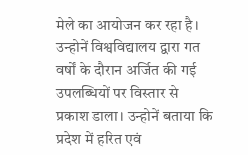मेले का आयोजन कर रहा है। उन्होनें विश्वविद्यालय द्वारा गत वर्षों के दौरान अर्जित की गई उपलब्धियों पर विस्तार से प्रकाश डाला। उन्होनें बताया कि प्रदेश में हरित एवं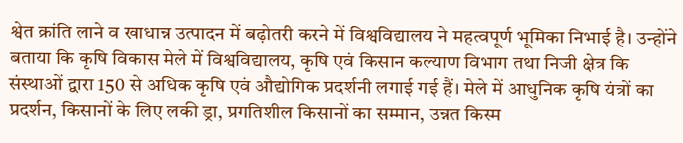श्वेत क्रांति लाने व खाधान्न उत्पादन में बढ़ोतरी करने में विश्वविद्यालय ने महत्वपूर्ण भूमिका निभाई है। उन्होंने बताया कि कृषि विकास मेले में विश्वविद्यालय, कृषि एवं किसान कल्याण विभाग तथा निजी क्षेत्र कि संस्थाओं द्वारा 150 से अधिक कृषि एवं औद्योगिक प्रदर्शनी लगाई गई हैं। मेले में आधुनिक कृषि यंत्रों का प्रदर्शन, किसानों के लिए लकी ड्रा, प्रगतिशील किसानों का सम्मान, उन्नत किस्म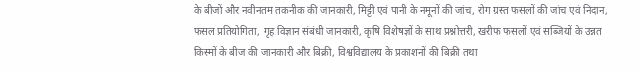के बीजों और नवीनतम तकनीक की जानकारी, मिट्टी एवं पानी के नमूनों की जांच, रोग ग्रस्त फसलों की जांच एवं निदान, फसल प्रतियोगिता, गृह विज्ञान संबंधी जानकारी, कृषि विशेषज्ञों के साथ प्रश्नोत्तरी, खरीफ फसलों एवं सब्जियों के उन्नत किस्मों के बीज की जानकारी और बिक्री, विश्वविद्यालय के प्रकाशनों की बिक्री तथा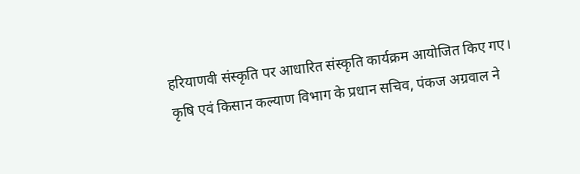हरियाणवी संस्कृति पर आधारित संस्कृति कार्यक्रम आयोजित किए गए।
कृषि एवं किसान कल्याण विभाग के प्रधान सचिव, पंकज अग्रवाल ने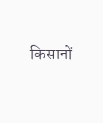किसानों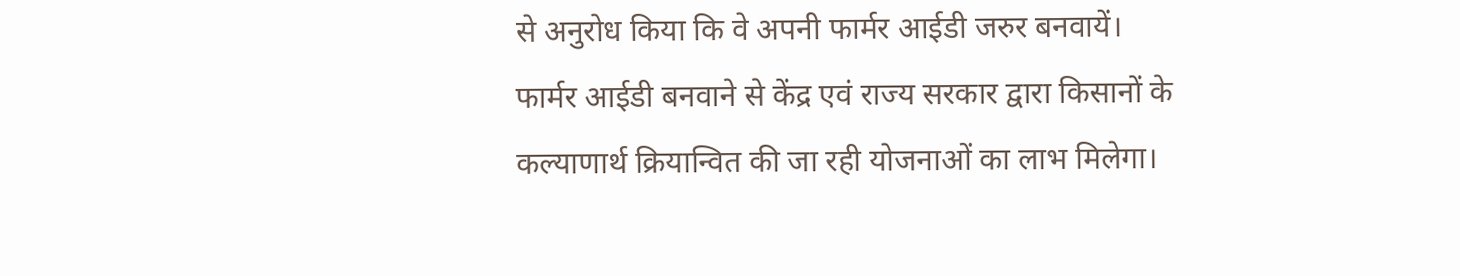से अनुरोध किया कि वे अपनी फार्मर आईडी जरुर बनवायें। फार्मर आईडी बनवाने से केंद्र एवं राज्य सरकार द्वारा किसानों के कल्याणार्थ क्रियान्वित की जा रही योजनाओं का लाभ मिलेगा।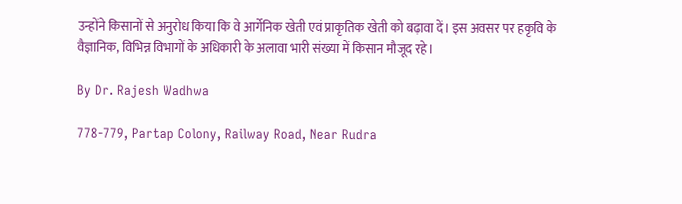उन्होंने किसानों से अनुरोध किया कि वे आर्गेनिक खेती एवं प्राकृतिक खेती को बढ़ावा दें। इस अवसर पर हकृवि के वैज्ञानिक, विभिन्न विभागों के अधिकारी के अलावा भारी संख्या में किसान मौजूद रहे।

By Dr. Rajesh Wadhwa

778-779, Partap Colony, Railway Road, Near Rudra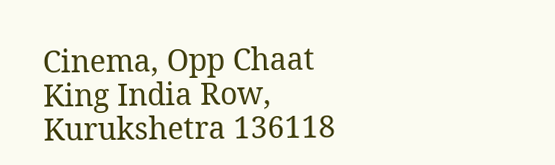Cinema, Opp Chaat King India Row, Kurukshetra 136118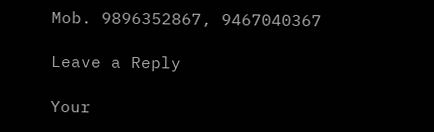Mob. 9896352867, 9467040367

Leave a Reply

Your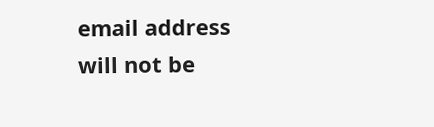email address will not be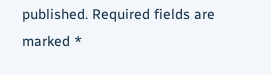published. Required fields are marked *